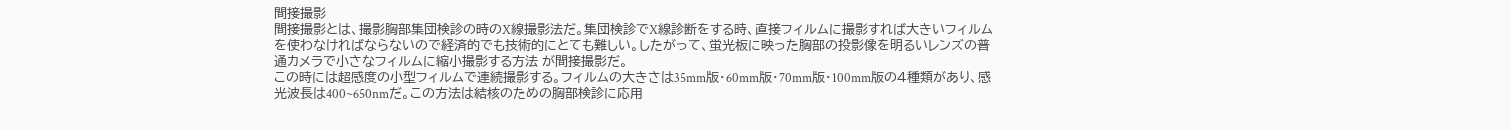間接撮影
間接撮影とは、撮影胸部集団検診の時のX線撮影法だ。集団検診でX線診断をする時、直接フィルムに撮影すれば大きいフィルムを使わなければならないので経済的でも技術的にとても難しい。したがって、蛍光板に映った胸部の投影像を明るいレンズの普通カメラで小さなフィルムに縮小撮影する方法 が間接撮影だ。
この時には超感度の小型フィルムで連続撮影する。フィルムの大きさは35mm版・60mm版・70mm版・100mm版の4種類があり、感光波長は400~650nmだ。この方法は結核のための胸部検診に応用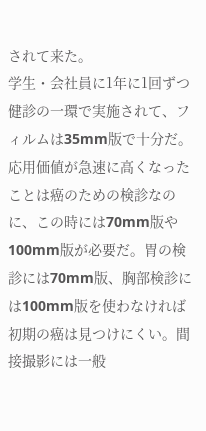されて来た。
学生・会社員に1年に1回ずつ健診の一環で実施されて、フィルムは35mm版で十分だ。応用価値が急速に高くなったことは癌のための検診なのに、この時には70mm版や100mm版が必要だ。胃の検診には70mm版、胸部検診には100mm版を使わなければ初期の癌は見つけにくい。間接撮影には一般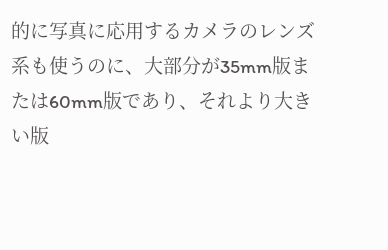的に写真に応用するカメラのレンズ 系も使うのに、大部分が35mm版または60mm版であり、それより大きい版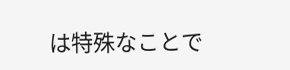は特殊なことで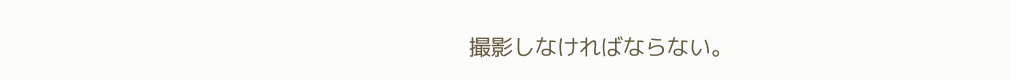撮影しなければならない。